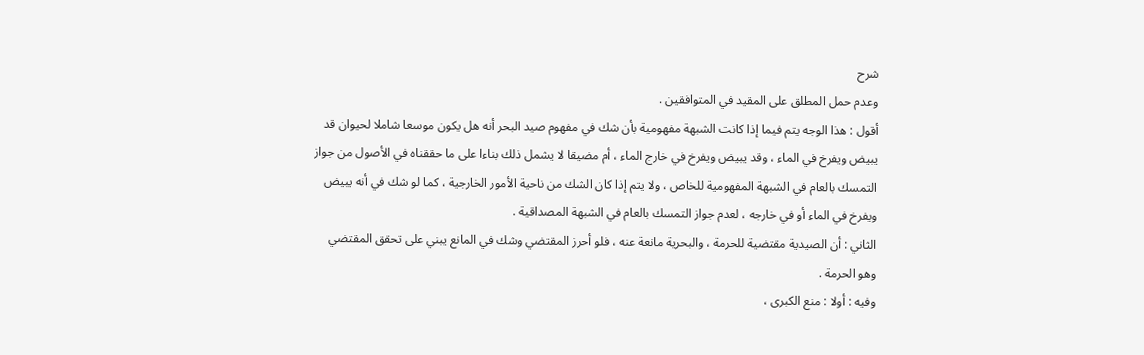شرح
وعدم حمل المطلق على المقيد في المتوافقين .
أقول : هذا الوجه يتم فيما إذا كانت الشبهة مفهومية بأن شك في مفهوم صيد البحر أنه هل يكون موسعا شاملا لحيوان قد يبيض ويفرخ في الماء ، وقد يبيض ويفرخ في خارج الماء ، أم مضيقا لا يشمل ذلك بناءا على ما حققناه في الأصول من جواز التمسك بالعام في الشبهة المفهومية للخاص ، ولا يتم إذا كان الشك من ناحية الأمور الخارجية ، كما لو شك في أنه يبيض ويفرخ في الماء أو في خارجه ، لعدم جواز التمسك بالعام في الشبهة المصداقية .
الثاني : أن الصيدية مقتضية للحرمة ، والبحرية مانعة عنه ، فلو أحرز المقتضي وشك في المانع يبني على تحقق المقتضي وهو الحرمة .
وفيه : أولا : منع الكبرى ،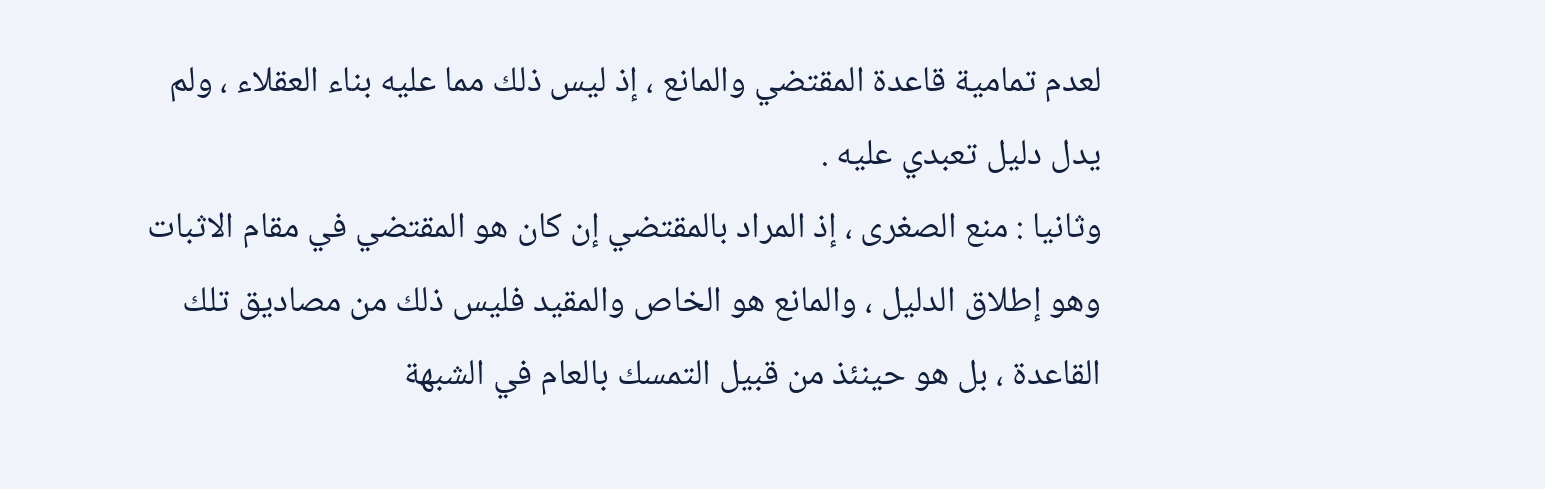لعدم تمامية قاعدة المقتضي والمانع ، إذ ليس ذلك مما عليه بناء العقلاء ، ولم يدل دليل تعبدي عليه .
وثانيا : منع الصغرى ، إذ المراد بالمقتضي إن كان هو المقتضي في مقام الاثبات وهو إطلاق الدليل ، والمانع هو الخاص والمقيد فليس ذلك من مصاديق تلك القاعدة ، بل هو حينئذ من قبيل التمسك بالعام في الشبهة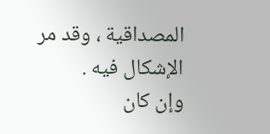المصداقية ، وقد مر الإشكال فيه .
وإن كان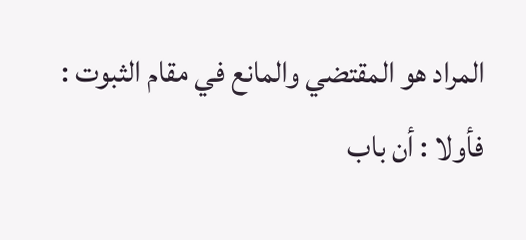المراد هو المقتضي والمانع في مقام الثبوت :
فأولا : أن باب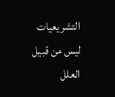التشريعيات ليس من قبيل العلل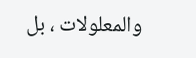والمعلولات ، بل